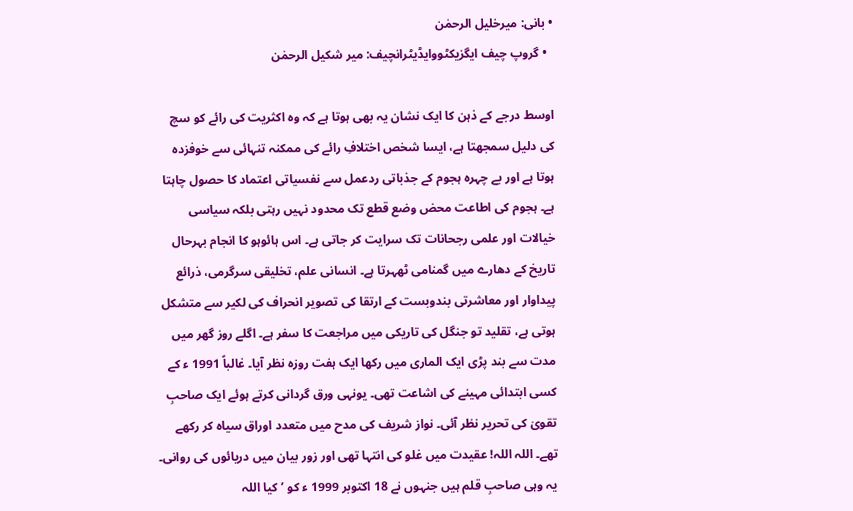• بانی: میرخلیل الرحمٰن
  • گروپ چیف ایگزیکٹووایڈیٹرانچیف: میر شکیل الرحمٰن

اوسط درجے کے ذہن کا ایک نشان یہ بھی ہوتا ہے کہ وہ اکثریت کی رائے کو سچ کی دلیل سمجھتا ہے، ایسا شخص اختلافِ رائے کی ممکنہ تنہائی سے خوفزدہ ہوتا ہے اور بے چہرہ ہجوم کے جذباتی ردعمل سے نفسیاتی اعتماد کا حصول چاہتا ہے۔ ہجوم کی اطاعت محض وضع قطع تک محدود نہیں رہتی بلکہ سیاسی خیالات اور علمی رجحانات تک سرایت کر جاتی ہے۔ اس ہائوہو کا انجام بہرحال تاریخ کے دھارے میں گمنامی ٹھہرتا ہے۔ انسانی علم، تخلیقی سرگرمی، ذرائع پیداوار اور معاشرتی بندوبست کے ارتقا کی تصویر انحراف کی لکیر سے متشکل ہوتی ہے، تقلید تو جنگل کی تاریکی میں مراجعت کا سفر ہے۔ اگلے روز گھر میں مدت سے بند پڑی ایک الماری میں رکھا ایک ہفت روزہ نظر آیا۔ غالباً 1991 ء کے کسی ابتدائی مہینے کی اشاعت تھی۔ یونہی ورق گردانی کرتے ہوئے ایک صاحبِ تقویٰ کی تحریر نظر آئی۔ نواز شریف کی مدح میں متعدد اوراق سیاہ کر رکھے تھے۔ اللہ اللہ! عقیدت میں غلو کی انتہا تھی اور زور بیان میں دریائوں کی روانی۔ یہ وہی صاحبِ قلم ہیں جنہوں نے 18 اکتوبر 1999 ء کو ’کیا اللہ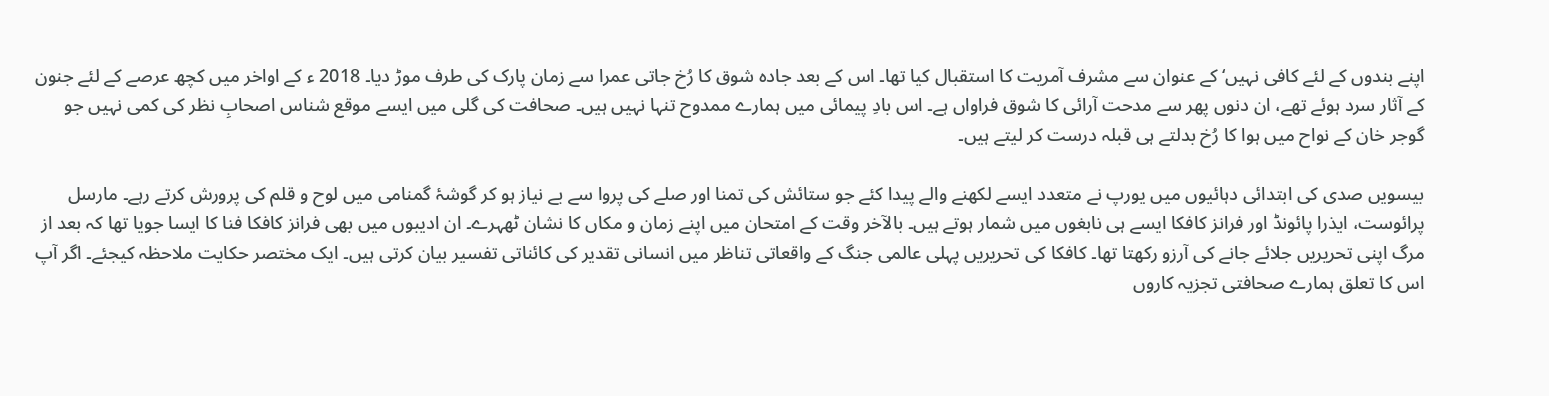اپنے بندوں کے لئے کافی نہیں‘ کے عنوان سے مشرف آمریت کا استقبال کیا تھا۔ اس کے بعد جادہ شوق کا رُخ جاتی عمرا سے زمان پارک کی طرف موڑ دیا۔ 2018 ء کے اواخر میں کچھ عرصے کے لئے جنون کے آثار سرد ہوئے تھے، ان دنوں پھر سے مدحت آرائی کا شوق فراواں ہے۔ اس بادِ پیمائی میں ہمارے ممدوح تنہا نہیں ہیں۔ صحافت کی گلی میں ایسے موقع شناس اصحابِ نظر کی کمی نہیں جو گوجر خان کے نواح میں ہوا کا رُخ بدلتے ہی قبلہ درست کر لیتے ہیں۔

بیسویں صدی کی ابتدائی دہائیوں میں یورپ نے متعدد ایسے لکھنے والے پیدا کئے جو ستائش کی تمنا اور صلے کی پروا سے بے نیاز ہو کر گوشۂ گمنامی میں لوح و قلم کی پرورش کرتے رہے۔ مارسل پرائوست، ایذرا پائونڈ اور فرانز کافکا ایسے ہی نابغوں میں شمار ہوتے ہیں۔ بالآخر وقت کے امتحان میں اپنے زمان و مکاں کا نشان ٹھہرے۔ ان ادیبوں میں بھی فرانز کافکا فنا کا ایسا جویا تھا کہ بعد از مرگ اپنی تحریریں جلائے جانے کی آرزو رکھتا تھا۔ کافکا کی تحریریں پہلی عالمی جنگ کے واقعاتی تناظر میں انسانی تقدیر کی کائناتی تفسیر بیان کرتی ہیں۔ ایک مختصر حکایت ملاحظہ کیجئے۔ اگر آپ اس کا تعلق ہمارے صحافتی تجزیہ کاروں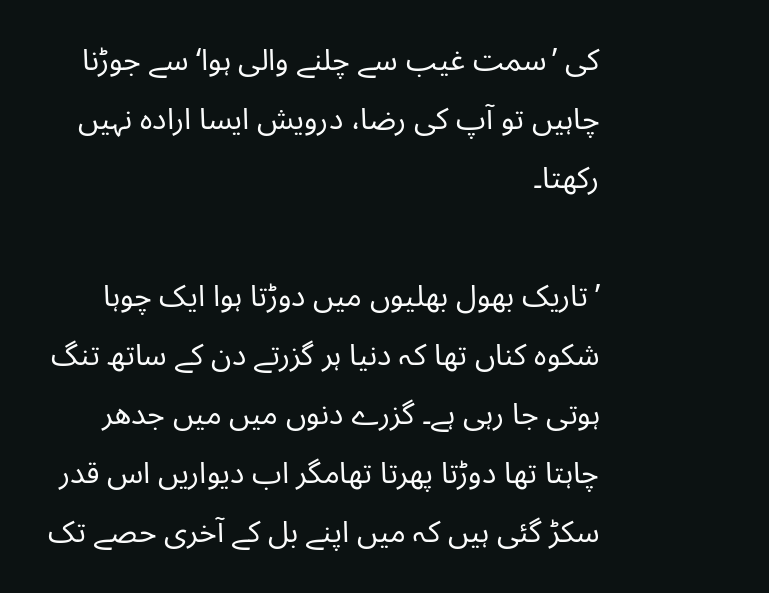کی ’سمت غیب سے چلنے والی ہوا‘ سے جوڑنا چاہیں تو آپ کی رضا، درویش ایسا ارادہ نہیں رکھتا۔

’تاریک بھول بھلیوں میں دوڑتا ہوا ایک چوہا شکوہ کناں تھا کہ دنیا ہر گزرتے دن کے ساتھ تنگ ہوتی جا رہی ہے۔ گزرے دنوں میں میں جدھر چاہتا تھا دوڑتا پھرتا تھامگر اب دیواریں اس قدر سکڑ گئی ہیں کہ میں اپنے بل کے آخری حصے تک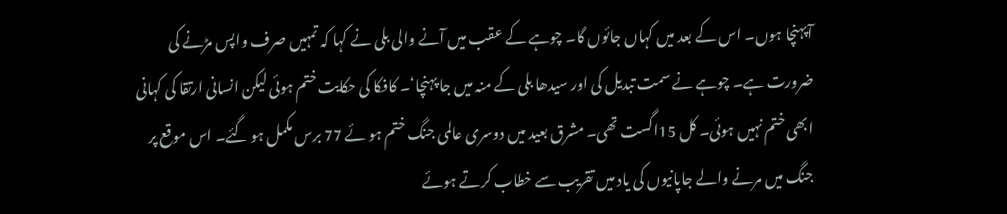آپہنچا ہوں۔ اس کے بعد میں کہاں جائوں گا۔ چوہے کے عقب میں آنے والی بلی نے کہا کہ تمہیں صرف واپس مڑنے کی ضرورت ہے۔ چوہے نے سمت تبدیل کی اور سیدھا بلی کے منہ میں جا پہنچا‘۔ کافکا کی حکایت ختم ہوئی لیکن انسانی ارتقا کی کہانی ابھی ختم نہیں ہوئی۔ کل 15اگست تھی۔ مشرق بعید میں دوسری عالمی جنگ ختم ہو ئے 77 برس مکمل ہو گئے۔ اس موقع پر جنگ میں مرنے والے جاپانیوں کی یاد میں تقریب سے خطاب کرتے ہوئے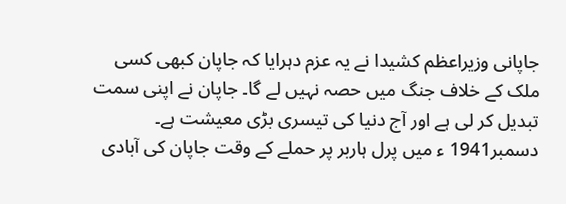جاپانی وزیراعظم کشیدا نے یہ عزم دہرایا کہ جاپان کبھی کسی ملک کے خلاف جنگ میں حصہ نہیں لے گا۔ جاپان نے اپنی سمت تبدیل کر لی ہے اور آج دنیا کی تیسری بڑی معیشت ہے۔ دسمبر1941 ء میں پرل ہاربر پر حملے کے وقت جاپان کی آبادی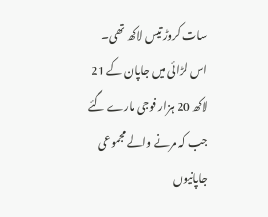سات کروڑ تیس لاکھ تھی۔ اس لڑائی میں جاپان کے 21 لاکھ 20 ہزار فوجی مارے گئے جب کہ مرنے والے مجموعی جاپانیوں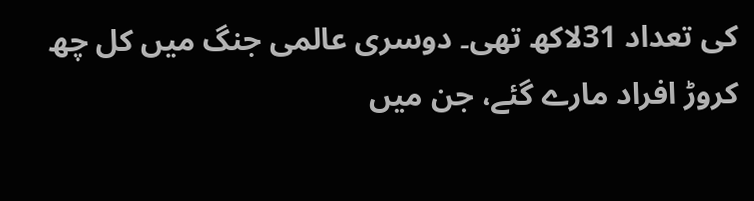کی تعداد 31لاکھ تھی۔ دوسری عالمی جنگ میں کل چھ کروڑ افراد مارے گئے، جن میں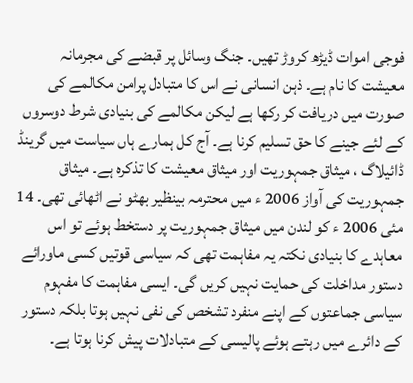فوجی اموات ڈیڑھ کروڑ تھیں۔ جنگ وسائل پر قبضے کی مجرمانہ معیشت کا نام ہے۔ ذہن انسانی نے اس کا متبادل پرامن مکالمے کی صورت میں دریافت کر رکھا ہے لیکن مکالمے کی بنیادی شرط دوسروں کے لئے جینے کا حق تسلیم کرنا ہے۔ آج کل ہمارے ہاں سیاست میں گرینڈ ڈائیلاگ ، میثاق جمہوریت اور میثاق معیشت کا تذکرہ ہے۔ میثاق جمہوریت کی آواز 2006 ء میں محترمہ بینظیر بھٹو نے اٹھائی تھی۔ 14 مئی 2006 ء کو لندن میں میثاق جمہوریت پر دستخط ہوئے تو اس معاہدے کا بنیادی نکتہ یہ مفاہمت تھی کہ سیاسی قوتیں کسی ماورائے دستور مداخلت کی حمایت نہیں کریں گی۔ ایسی مفاہمت کا مفہوم سیاسی جماعتوں کے اپنے منفرد تشخص کی نفی نہیں ہوتا بلکہ دستور کے دائرے میں رہتے ہوئے پالیسی کے متبادلات پیش کرنا ہوتا ہے۔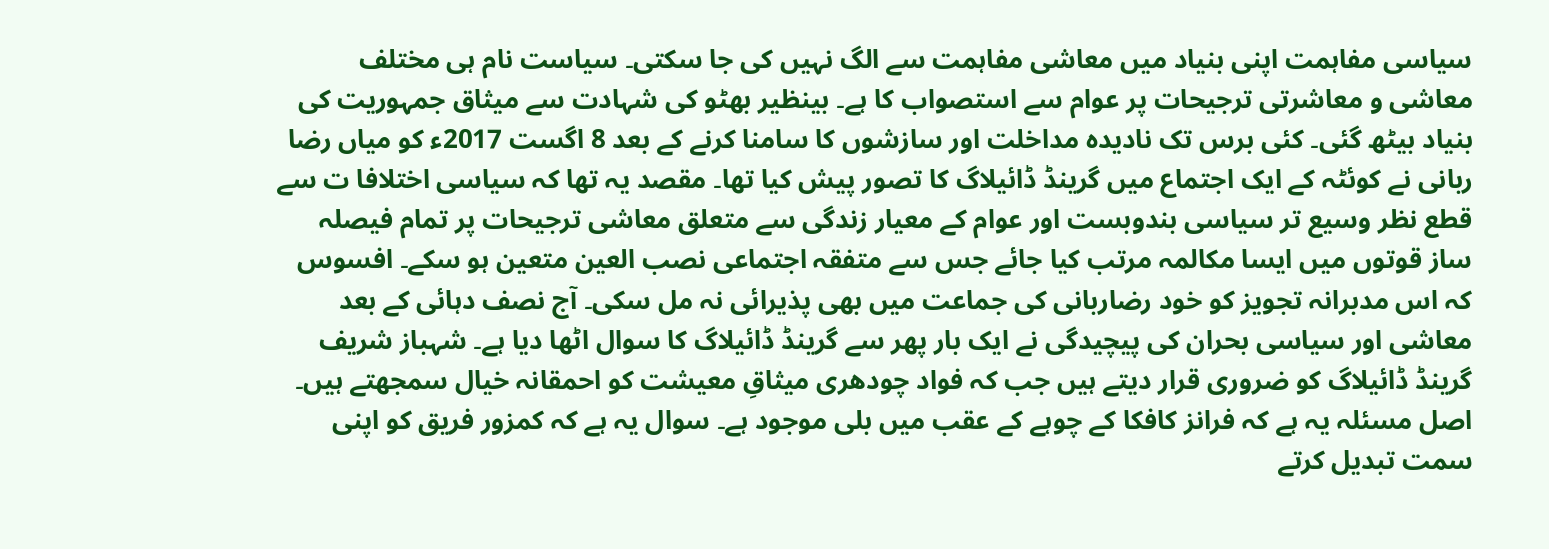سیاسی مفاہمت اپنی بنیاد میں معاشی مفاہمت سے الگ نہیں کی جا سکتی۔ سیاست نام ہی مختلف معاشی و معاشرتی ترجیحات پر عوام سے استصواب کا ہے۔ بینظیر بھٹو کی شہادت سے میثاق جمہوریت کی بنیاد بیٹھ گئی۔ کئی برس تک نادیدہ مداخلت اور سازشوں کا سامنا کرنے کے بعد 8 اگست 2017ء کو میاں رضا ربانی نے کوئٹہ کے ایک اجتماع میں گرینڈ ڈائیلاگ کا تصور پیش کیا تھا۔ مقصد یہ تھا کہ سیاسی اختلافا ت سے قطع نظر وسیع تر سیاسی بندوبست اور عوام کے معیار زندگی سے متعلق معاشی ترجیحات پر تمام فیصلہ ساز قوتوں میں ایسا مکالمہ مرتب کیا جائے جس سے متفقہ اجتماعی نصب العین متعین ہو سکے۔ افسوس کہ اس مدبرانہ تجویز کو خود رضاربانی کی جماعت میں بھی پذیرائی نہ مل سکی۔ آج نصف دہائی کے بعد معاشی اور سیاسی بحران کی پیچیدگی نے ایک بار پھر سے گرینڈ ڈائیلاگ کا سوال اٹھا دیا ہے۔ شہباز شریف گرینڈ ڈائیلاگ کو ضروری قرار دیتے ہیں جب کہ فواد چودھری میثاقِ معیشت کو احمقانہ خیال سمجھتے ہیں۔ اصل مسئلہ یہ ہے کہ فرانز کافکا کے چوہے کے عقب میں بلی موجود ہے۔ سوال یہ ہے کہ کمزور فریق کو اپنی سمت تبدیل کرتے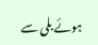ہوئے بلی سے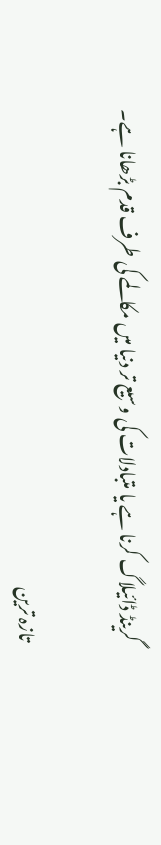گرینڈ ڈائیلاگ کرنا ہے یا متبادلات کی وسیع تر دنیا میں مکالمے کی طرف قدم بڑھانا ہے۔

تازہ ترین